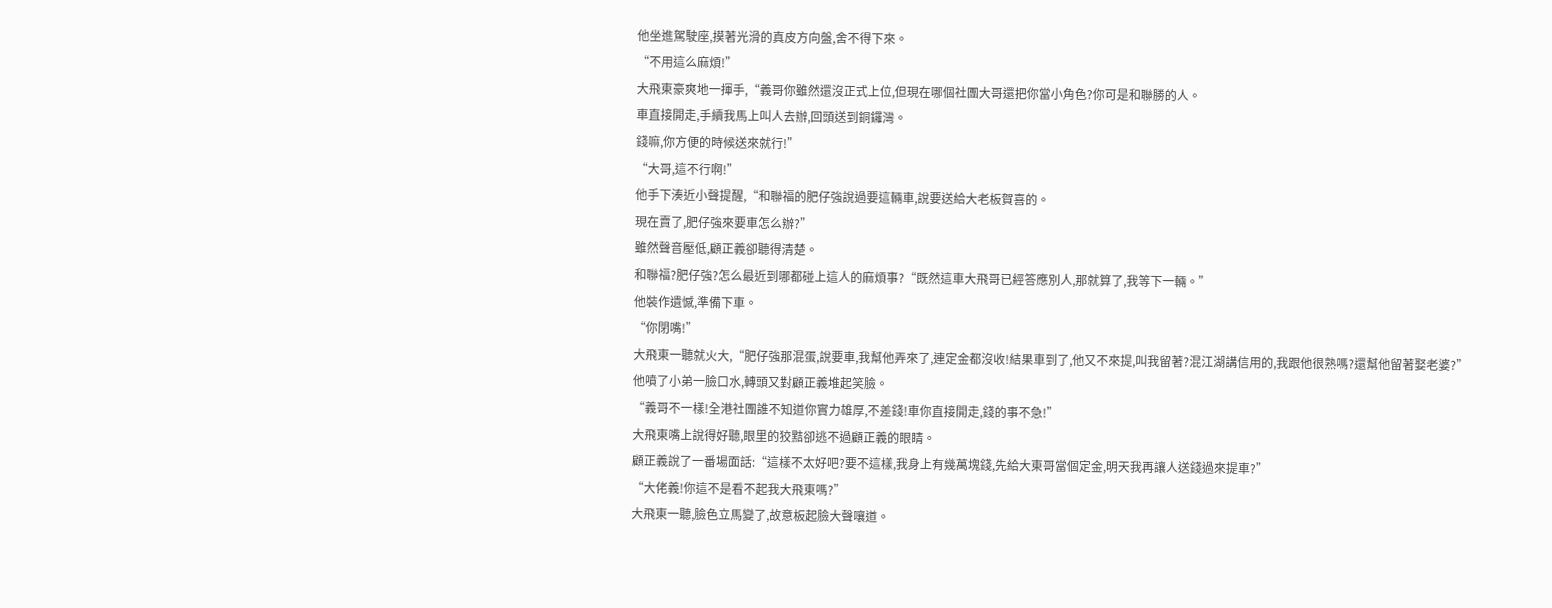他坐進駕駛座,摸著光滑的真皮方向盤,舍不得下來。
“不用這么麻煩!”
大飛東豪爽地一揮手,“義哥你雖然還沒正式上位,但現在哪個社團大哥還把你當小角色?你可是和聯勝的人。
車直接開走,手續我馬上叫人去辦,回頭送到銅鑼灣。
錢嘛,你方便的時候送來就行!”
“大哥,這不行啊!”
他手下湊近小聲提醒,“和聯福的肥仔強說過要這輛車,說要送給大老板賀喜的。
現在賣了,肥仔強來要車怎么辦?”
雖然聲音壓低,顧正義卻聽得清楚。
和聯福?肥仔強?怎么最近到哪都碰上這人的麻煩事?“既然這車大飛哥已經答應別人,那就算了,我等下一輛。”
他裝作遺憾,準備下車。
“你閉嘴!”
大飛東一聽就火大,“肥仔強那混蛋,說要車,我幫他弄來了,連定金都沒收!結果車到了,他又不來提,叫我留著?混江湖講信用的,我跟他很熟嗎?還幫他留著娶老婆?”
他噴了小弟一臉口水,轉頭又對顧正義堆起笑臉。
“義哥不一樣!全港社團誰不知道你實力雄厚,不差錢!車你直接開走,錢的事不急!”
大飛東嘴上說得好聽,眼里的狡黠卻逃不過顧正義的眼睛。
顧正義說了一番場面話:“這樣不太好吧?要不這樣,我身上有幾萬塊錢,先給大東哥當個定金,明天我再讓人送錢過來提車?”
“大佬義!你這不是看不起我大飛東嗎?”
大飛東一聽,臉色立馬變了,故意板起臉大聲嚷道。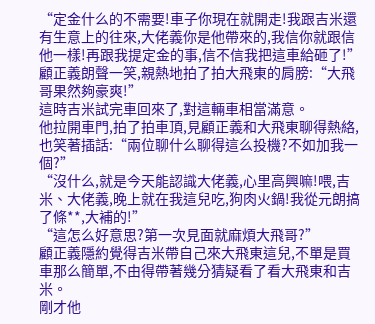“定金什么的不需要!車子你現在就開走!我跟吉米還有生意上的往來,大佬義你是他帶來的,我信你就跟信他一樣!再跟我提定金的事,信不信我把這車給砸了!”
顧正義朗聲一笑,親熱地拍了拍大飛東的肩膀:“大飛哥果然夠豪爽!”
這時吉米試完車回來了,對這輛車相當滿意。
他拉開車門,拍了拍車頂,見顧正義和大飛東聊得熱絡,也笑著插話:“兩位聊什么聊得這么投機?不如加我一個?”
“沒什么,就是今天能認識大佬義,心里高興嘛!喂,吉米、大佬義,晚上就在我這兒吃,狗肉火鍋!我從元朗搞了條**,大補的!”
“這怎么好意思?第一次見面就麻煩大飛哥?”
顧正義隱約覺得吉米帶自己來大飛東這兒,不單是買車那么簡單,不由得帶著幾分猜疑看了看大飛東和吉米。
剛才他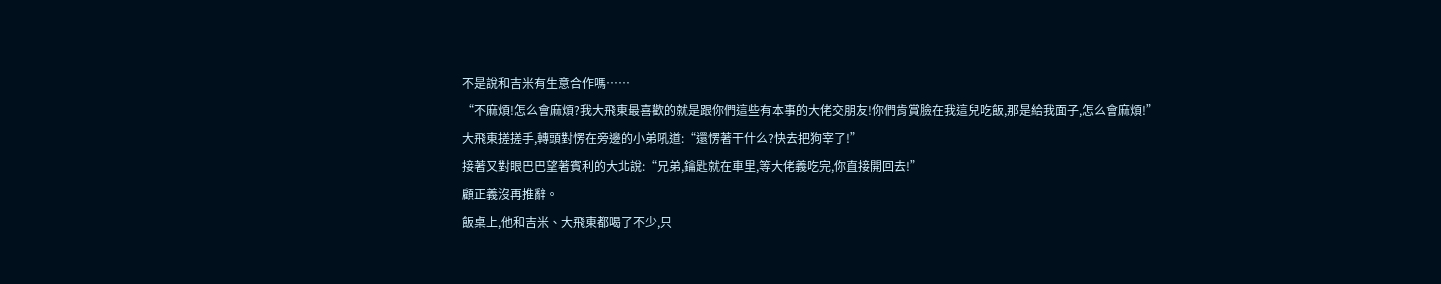不是說和吉米有生意合作嗎……
“不麻煩!怎么會麻煩?我大飛東最喜歡的就是跟你們這些有本事的大佬交朋友!你們肯賞臉在我這兒吃飯,那是給我面子,怎么會麻煩!”
大飛東搓搓手,轉頭對愣在旁邊的小弟吼道:“還愣著干什么?快去把狗宰了!”
接著又對眼巴巴望著賓利的大北說:“兄弟,鑰匙就在車里,等大佬義吃完,你直接開回去!”
顧正義沒再推辭。
飯桌上,他和吉米、大飛東都喝了不少,只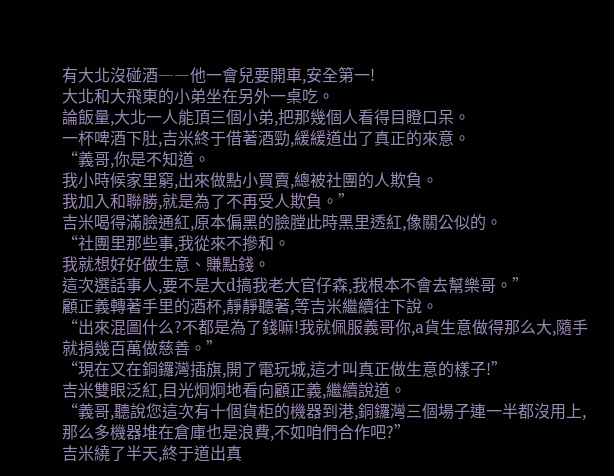有大北沒碰酒――他一會兒要開車,安全第一!
大北和大飛東的小弟坐在另外一桌吃。
論飯量,大北一人能頂三個小弟,把那幾個人看得目瞪口呆。
一杯啤酒下肚,吉米終于借著酒勁,緩緩道出了真正的來意。
“義哥,你是不知道。
我小時候家里窮,出來做點小買賣,總被社團的人欺負。
我加入和聯勝,就是為了不再受人欺負。”
吉米喝得滿臉通紅,原本偏黑的臉膛此時黑里透紅,像關公似的。
“社團里那些事,我從來不摻和。
我就想好好做生意、賺點錢。
這次選話事人,要不是大d搞我老大官仔森,我根本不會去幫樂哥。”
顧正義轉著手里的酒杯,靜靜聽著,等吉米繼續往下說。
“出來混圖什么?不都是為了錢嘛!我就佩服義哥你,a貨生意做得那么大,隨手就捐幾百萬做慈善。”
“現在又在銅鑼灣插旗,開了電玩城,這才叫真正做生意的樣子!”
吉米雙眼泛紅,目光炯炯地看向顧正義,繼續說道。
“義哥,聽說您這次有十個貨柜的機器到港,銅鑼灣三個場子連一半都沒用上,那么多機器堆在倉庫也是浪費,不如咱們合作吧?”
吉米繞了半天,終于道出真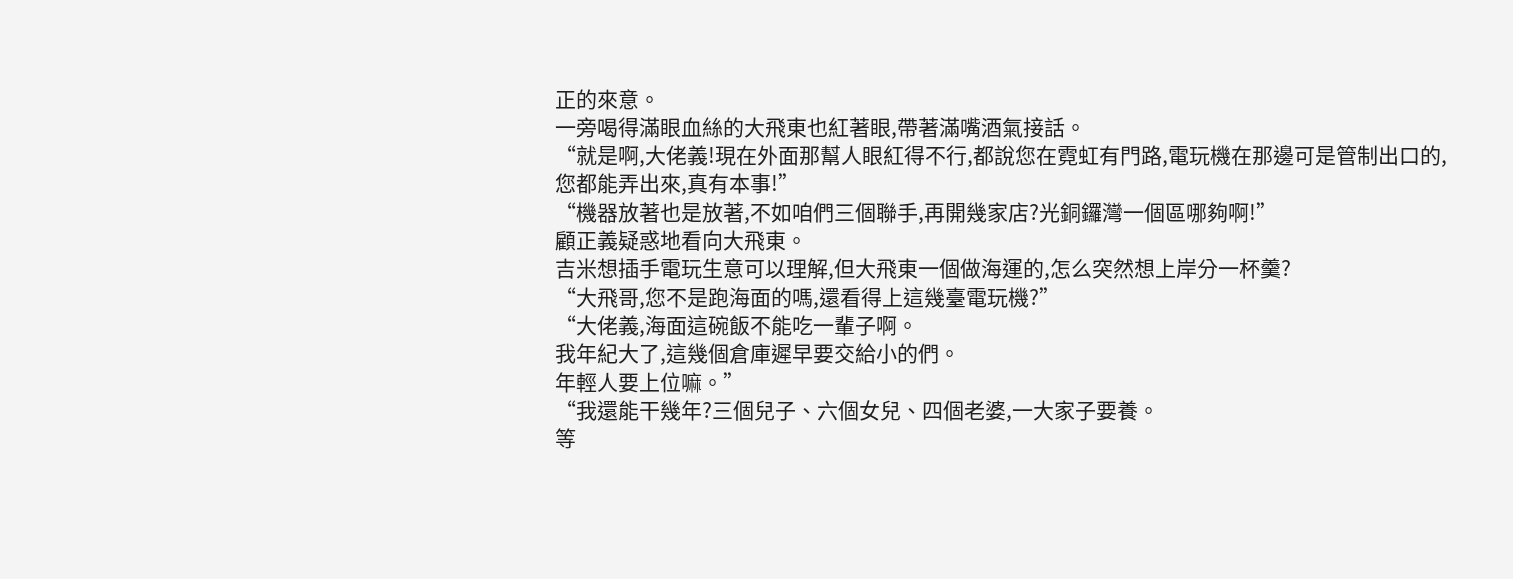正的來意。
一旁喝得滿眼血絲的大飛東也紅著眼,帶著滿嘴酒氣接話。
“就是啊,大佬義!現在外面那幫人眼紅得不行,都說您在霓虹有門路,電玩機在那邊可是管制出口的,您都能弄出來,真有本事!”
“機器放著也是放著,不如咱們三個聯手,再開幾家店?光銅鑼灣一個區哪夠啊!”
顧正義疑惑地看向大飛東。
吉米想插手電玩生意可以理解,但大飛東一個做海運的,怎么突然想上岸分一杯羹?
“大飛哥,您不是跑海面的嗎,還看得上這幾臺電玩機?”
“大佬義,海面這碗飯不能吃一輩子啊。
我年紀大了,這幾個倉庫遲早要交給小的們。
年輕人要上位嘛。”
“我還能干幾年?三個兒子、六個女兒、四個老婆,一大家子要養。
等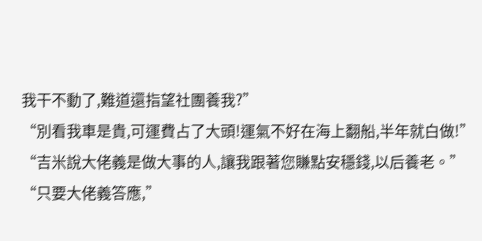我干不動了,難道還指望社團養我?”
“別看我車是貴,可運費占了大頭!運氣不好在海上翻船,半年就白做!”
“吉米說大佬義是做大事的人,讓我跟著您賺點安穩錢,以后養老。”
“只要大佬義答應,”